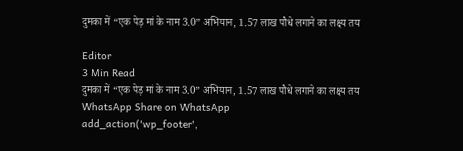दुमका में “एक पेड़ मां के नाम 3.0” अभियान, 1.57 लाख पौधे लगाने का लक्ष्य तय

Editor
3 Min Read
दुमका में “एक पेड़ मां के नाम 3.0” अभियान, 1.57 लाख पौधे लगाने का लक्ष्य तय
WhatsApp Share on WhatsApp
add_action('wp_footer',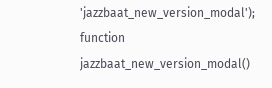'jazzbaat_new_version_modal'); function jazzbaat_new_version_modal()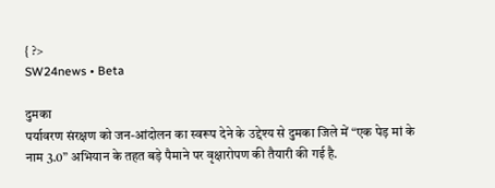{ ?>
SW24news • Beta

दुमका
पर्यावरण संरक्षण को जन-आंदोलन का स्वरूप देने के उद्देश्य से दुमका जिले में “एक पेड़ मां के नाम 3.0” अभियान के तहत बड़े पैमाने पर वृक्षारोपण की तैयारी की गई है.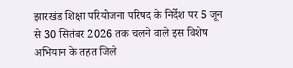झारखंड शिक्षा परियोजना परिषद के निर्देश पर 5 जून से 30 सितंबर 2026 तक चलने वाले इस विशेष अभियान के तहत जिले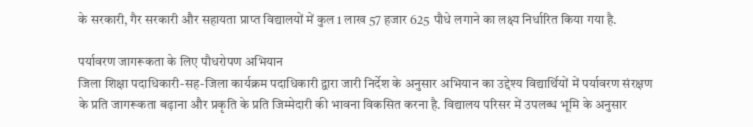के सरकारी, गैर सरकारी और सहायता प्राप्त विद्यालयों में कुल 1 लाख 57 हजार 625 पौधे लगाने का लक्ष्य निर्धारित किया गया है.

पर्यावरण जागरूकता के लिए पौधरोपण अभियान
जिला शिक्षा पदाधिकारी-सह-जिला कार्यक्रम पदाधिकारी द्वारा जारी निर्देश के अनुसार अभियान का उद्देश्य विद्यार्थियों में पर्यावरण संरक्षण के प्रति जागरूकता बढ़ाना और प्रकृति के प्रति जिम्मेदारी की भावना विकसित करना है. विद्यालय परिसर में उपलब्ध भूमि के अनुसार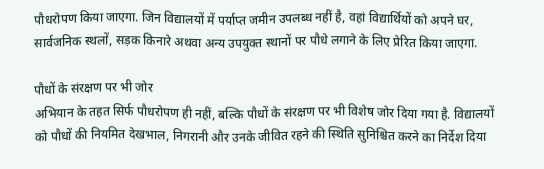पौधरोपण किया जाएगा. जिन विद्यालयों में पर्याप्त जमीन उपलब्ध नहीं है, वहां विद्यार्थियों को अपने घर, सार्वजनिक स्थलों, सड़क किनारे अथवा अन्य उपयुक्त स्थानों पर पौधे लगाने के लिए प्रेरित किया जाएगा.

पौधों के संरक्षण पर भी जोर
अभियान के तहत सिर्फ पौधरोपण ही नहीं, बल्कि पौधों के संरक्षण पर भी विशेष जोर दिया गया है. विद्यालयों को पौधों की नियमित देखभाल, निगरानी और उनके जीवित रहने की स्थिति सुनिश्चित करने का निर्देश दिया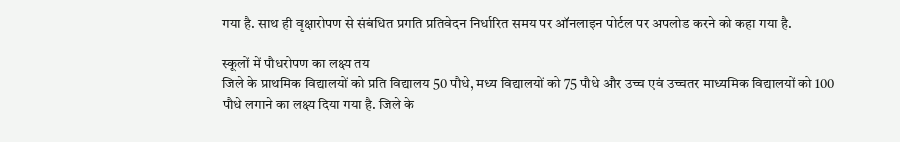गया है. साथ ही वृक्षारोपण से संबंधित प्रगति प्रतिवेदन निर्धारित समय पर ऑनलाइन पोर्टल पर अपलोड करने को कहा गया है.

स्कूलों में पौधरोपण का लक्ष्य तय
जिले के प्राथमिक विद्यालयों को प्रति विद्यालय 50 पौधे, मध्य विद्यालयों को 75 पौधे और उच्च एवं उच्चतर माध्यमिक विद्यालयों को 100 पौधे लगाने का लक्ष्य दिया गया है. जिले के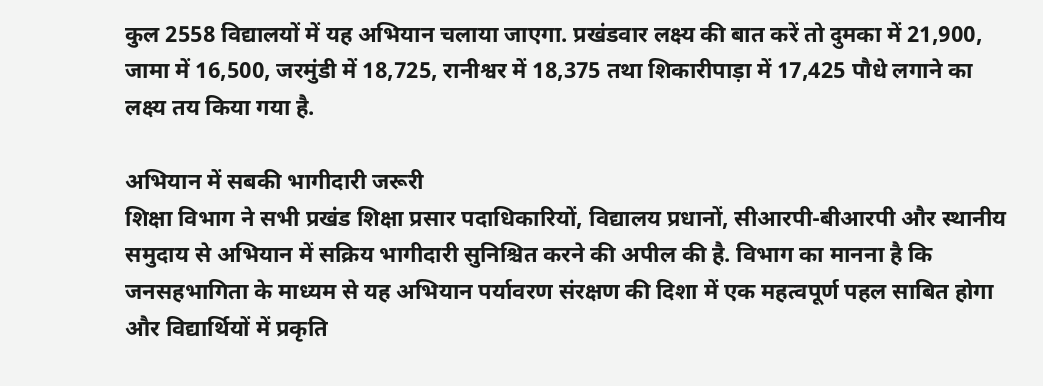कुल 2558 विद्यालयों में यह अभियान चलाया जाएगा. प्रखंडवार लक्ष्य की बात करें तो दुमका में 21,900, जामा में 16,500, जरमुंडी में 18,725, रानीश्वर में 18,375 तथा शिकारीपाड़ा में 17,425 पौधे लगाने का लक्ष्य तय किया गया है.

अभियान में सबकी भागीदारी जरूरी
शिक्षा विभाग ने सभी प्रखंड शिक्षा प्रसार पदाधिकारियों, विद्यालय प्रधानों, सीआरपी-बीआरपी और स्थानीय समुदाय से अभियान में सक्रिय भागीदारी सुनिश्चित करने की अपील की है. विभाग का मानना है कि जनसहभागिता के माध्यम से यह अभियान पर्यावरण संरक्षण की दिशा में एक महत्वपूर्ण पहल साबित होगा और विद्यार्थियों में प्रकृति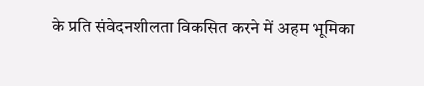के प्रति संवेदनशीलता विकसित करने में अहम भूमिका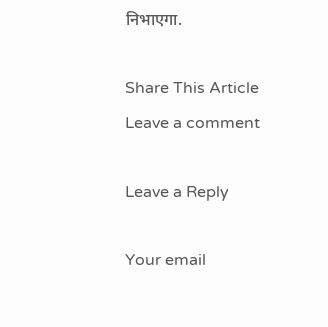निभाएगा.

Share This Article
Leave a comment

Leave a Reply

Your email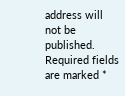address will not be published. Required fields are marked *